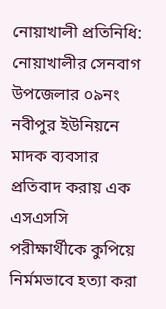নোয়াখালী প্রতিনিধি: নোয়াখালীর সেনবাগ উপজেলার ০৯নং নবীপুর ইউনিয়নে মাদক ব্যবসার প্রতিবাদ করায় এক এসএসসি পরীক্ষার্থীকে কুপিয়ে নির্মমভাবে হত্যা করা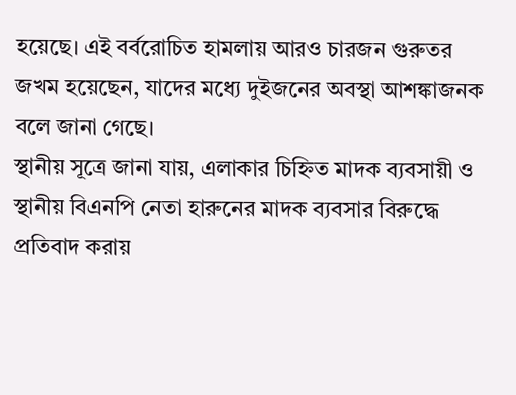হয়েছে। এই বর্বরোচিত হামলায় আরও চারজন গুরুতর জখম হয়েছেন, যাদের মধ্যে দুইজনের অবস্থা আশঙ্কাজনক বলে জানা গেছে।
স্থানীয় সূত্রে জানা যায়, এলাকার চিহ্নিত মাদক ব্যবসায়ী ও স্থানীয় বিএনপি নেতা হারুনের মাদক ব্যবসার বিরুদ্ধে প্রতিবাদ করায়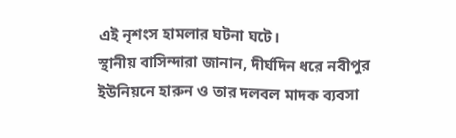এই নৃশংস হামলার ঘটনা ঘটে।
স্থানীয় বাসিন্দারা জানান, দীর্ঘদিন ধরে নবীপুর ইউনিয়নে হারুন ও তার দলবল মাদক ব্যবসা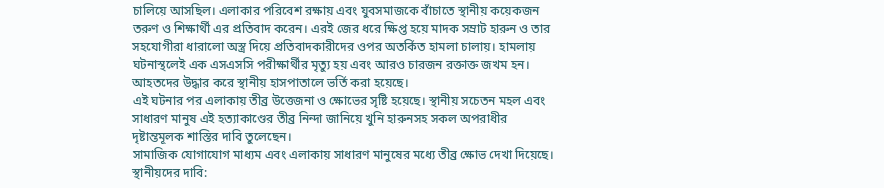চালিয়ে আসছিল। এলাকার পরিবেশ রক্ষায় এবং যুবসমাজকে বাঁচাতে স্থানীয় কয়েকজন তরুণ ও শিক্ষার্থী এর প্রতিবাদ করেন। এরই জের ধরে ক্ষিপ্ত হয়ে মাদক সম্রাট হারুন ও তার সহযোগীরা ধারালো অস্ত্র দিয়ে প্রতিবাদকারীদের ওপর অতর্কিত হামলা চালায়। হামলায় ঘটনাস্থলেই এক এসএসসি পরীক্ষার্থীর মৃত্যু হয় এবং আরও চারজন রক্তাক্ত জখম হন। আহতদের উদ্ধার করে স্থানীয় হাসপাতালে ভর্তি করা হয়েছে।
এই ঘটনার পর এলাকায় তীব্র উত্তেজনা ও ক্ষোভের সৃষ্টি হয়েছে। স্থানীয় সচেতন মহল এবং সাধারণ মানুষ এই হত্যাকাণ্ডের তীব্র নিন্দা জানিয়ে খুনি হারুনসহ সকল অপরাধীর দৃষ্টান্তমূলক শাস্তির দাবি তুলেছেন।
সামাজিক যোগাযোগ মাধ্যম এবং এলাকায় সাধারণ মানুষের মধ্যে তীব্র ক্ষোভ দেখা দিয়েছে। স্থানীয়দের দাবি: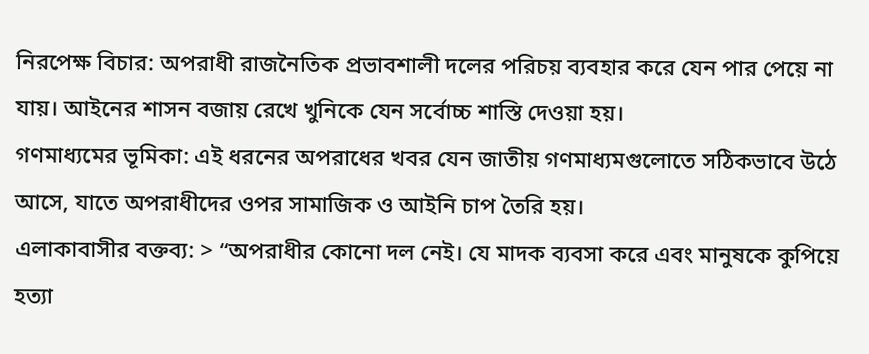নিরপেক্ষ বিচার: অপরাধী রাজনৈতিক প্রভাবশালী দলের পরিচয় ব্যবহার করে যেন পার পেয়ে না যায়। আইনের শাসন বজায় রেখে খুনিকে যেন সর্বোচ্চ শাস্তি দেওয়া হয়।
গণমাধ্যমের ভূমিকা: এই ধরনের অপরাধের খবর যেন জাতীয় গণমাধ্যমগুলোতে সঠিকভাবে উঠে আসে, যাতে অপরাধীদের ওপর সামাজিক ও আইনি চাপ তৈরি হয়।
এলাকাবাসীর বক্তব্য: > “অপরাধীর কোনো দল নেই। যে মাদক ব্যবসা করে এবং মানুষকে কুপিয়ে হত্যা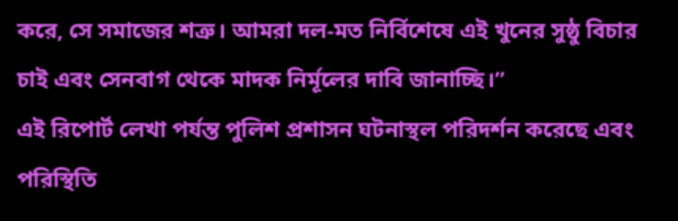করে, সে সমাজের শত্রু। আমরা দল-মত নির্বিশেষে এই খুনের সুষ্ঠু বিচার চাই এবং সেনবাগ থেকে মাদক নির্মূলের দাবি জানাচ্ছি।”
এই রিপোর্ট লেখা পর্যন্ত পুলিশ প্রশাসন ঘটনাস্থল পরিদর্শন করেছে এবং পরিস্থিতি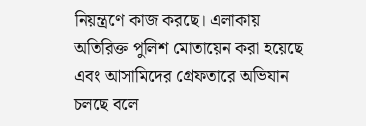নিয়ন্ত্রণে কাজ করছে। এলাকায় অতিরিক্ত পুলিশ মোতায়েন করা হয়েছে এবং আসামিদের গ্রেফতারে অভিযান চলছে বলে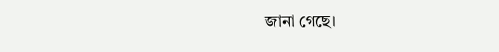জানা গেছে।